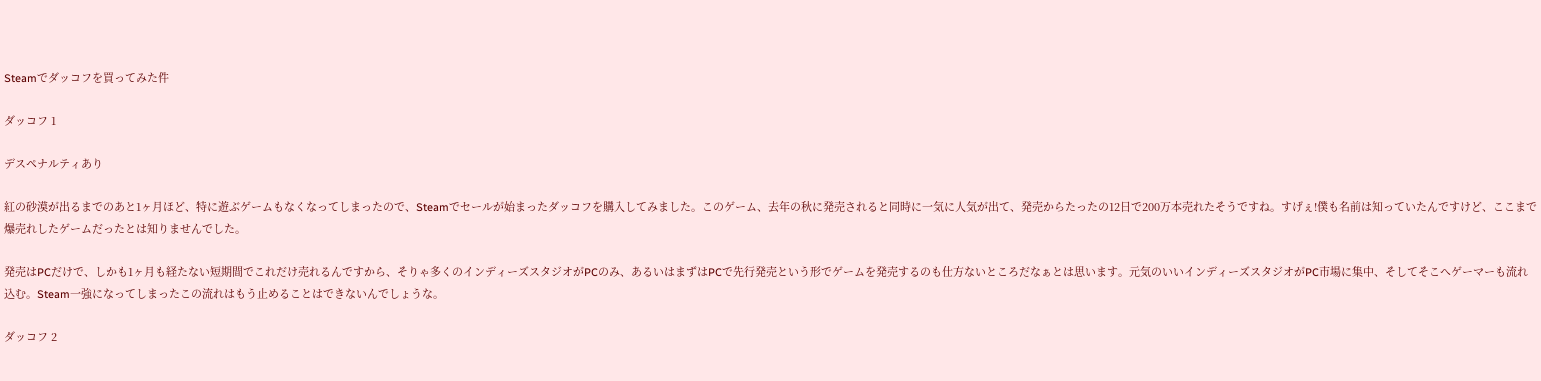Steamでダッコフを買ってみた件

ダッコフ 1

デスペナルティあり

紅の砂漠が出るまでのあと1ヶ月ほど、特に遊ぶゲームもなくなってしまったので、Steamでセールが始まったダッコフを購入してみました。このゲーム、去年の秋に発売されると同時に一気に人気が出て、発売からたったの12日で200万本売れたそうですね。すげぇ!僕も名前は知っていたんですけど、ここまで爆売れしたゲームだったとは知りませんでした。

発売はPCだけで、しかも1ヶ月も経たない短期間でこれだけ売れるんですから、そりゃ多くのインディーズスタジオがPCのみ、あるいはまずはPCで先行発売という形でゲームを発売するのも仕方ないところだなぁとは思います。元気のいいインディーズスタジオがPC市場に集中、そしてそこへゲーマーも流れ込む。Steam一強になってしまったこの流れはもう止めることはできないんでしょうな。

ダッコフ 2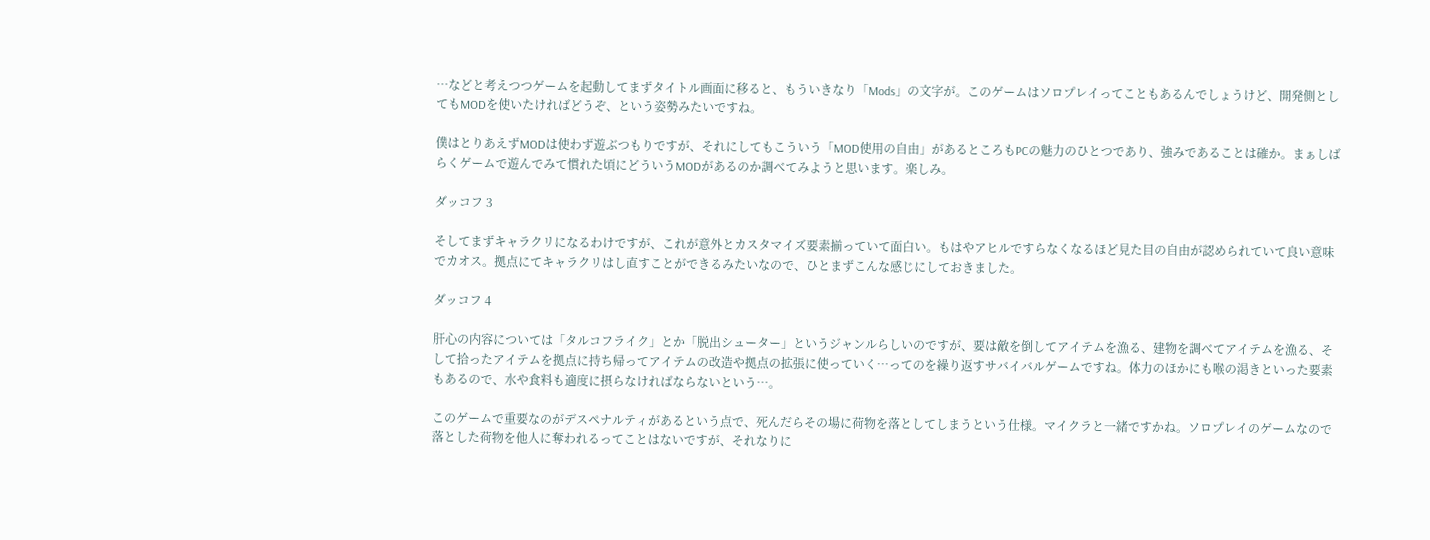…などと考えつつゲームを起動してまずタイトル画面に移ると、もういきなり「Mods」の文字が。このゲームはソロプレイってこともあるんでしょうけど、開発側としてもMODを使いたければどうぞ、という姿勢みたいですね。

僕はとりあえずMODは使わず遊ぶつもりですが、それにしてもこういう「MOD使用の自由」があるところもPCの魅力のひとつであり、強みであることは確か。まぁしばらくゲームで遊んでみて慣れた頃にどういうMODがあるのか調べてみようと思います。楽しみ。

ダッコフ 3

そしてまずキャラクリになるわけですが、これが意外とカスタマイズ要素揃っていて面白い。もはやアヒルですらなくなるほど見た目の自由が認められていて良い意味でカオス。拠点にてキャラクリはし直すことができるみたいなので、ひとまずこんな感じにしておきました。

ダッコフ 4

肝心の内容については「タルコフライク」とか「脱出シューター」というジャンルらしいのですが、要は敵を倒してアイテムを漁る、建物を調べてアイテムを漁る、そして拾ったアイテムを拠点に持ち帰ってアイテムの改造や拠点の拡張に使っていく…ってのを繰り返すサバイバルゲームですね。体力のほかにも喉の渇きといった要素もあるので、水や食料も適度に摂らなければならないという…。

このゲームで重要なのがデスペナルティがあるという点で、死んだらその場に荷物を落としてしまうという仕様。マイクラと一緒ですかね。ソロプレイのゲームなので落とした荷物を他人に奪われるってことはないですが、それなりに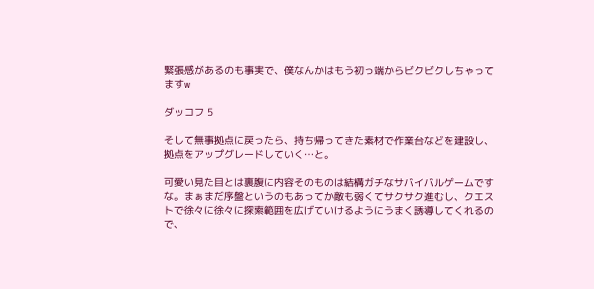緊張感があるのも事実で、僕なんかはもう初っ端からビクビクしちゃってますw

ダッコフ 5

そして無事拠点に戻ったら、持ち帰ってきた素材で作業台などを建設し、拠点をアップグレードしていく…と。

可愛い見た目とは裏腹に内容そのものは結構ガチなサバイバルゲームですな。まぁまだ序盤というのもあってか敵も弱くてサクサク進むし、クエストで徐々に徐々に探索範囲を広げていけるようにうまく誘導してくれるので、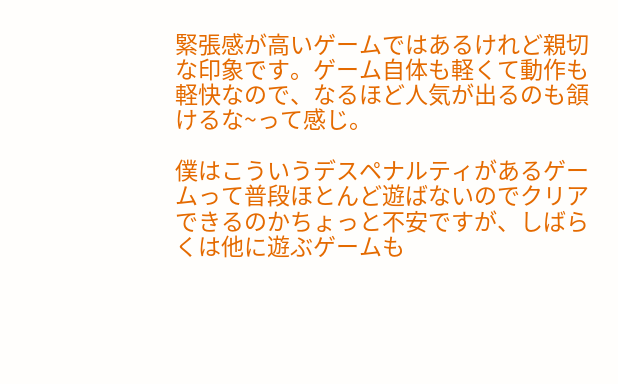緊張感が高いゲームではあるけれど親切な印象です。ゲーム自体も軽くて動作も軽快なので、なるほど人気が出るのも頷けるな~って感じ。

僕はこういうデスペナルティがあるゲームって普段ほとんど遊ばないのでクリアできるのかちょっと不安ですが、しばらくは他に遊ぶゲームも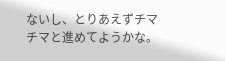ないし、とりあえずチマチマと進めてようかな。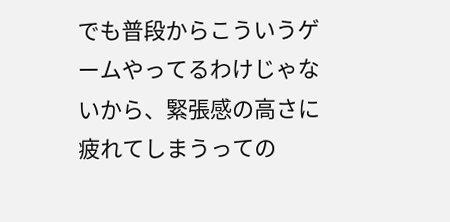でも普段からこういうゲームやってるわけじゃないから、緊張感の高さに疲れてしまうっての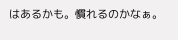はあるかも。慣れるのかなぁ。